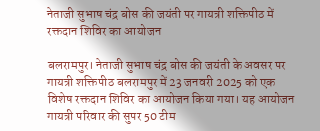नेताजी सुभाष चंद्र बोस की जयंती पर गायत्री शक्तिपीठ में रक्तदान शिविर का आयोजन

बलरामपुर। नेताजी सुभाष चंद्र बोस की जयंती के अवसर पर गायत्री शक्तिपीठ बलरामपुर में 23 जनवरी 2025 को एक विशेष रक्तदान शिविर का आयोजन किया गया। यह आयोजन गायत्री परिवार की सुपर 50 टीम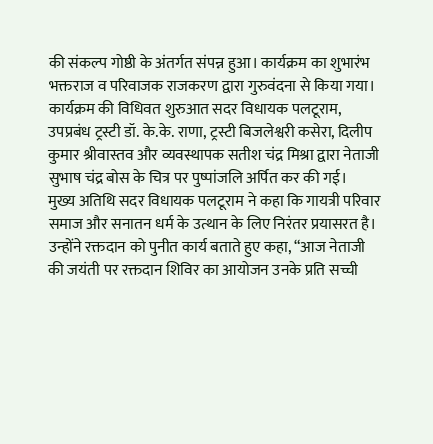की संकल्प गोष्ठी के अंतर्गत संपन्न हुआ। कार्यक्रम का शुभारंभ भक्तराज व परिवाजक राजकरण द्वारा गुरुवंदना से किया गया।
कार्यक्रम की विधिवत शुरुआत सदर विधायक पलटूराम, उपप्रबंध ट्रस्टी डॉ. के.के. राणा, ट्रस्टी बिजलेश्वरी कसेरा, दिलीप कुमार श्रीवास्तव और व्यवस्थापक सतीश चंद्र मिश्रा द्वारा नेताजी सुभाष चंद्र बोस के चित्र पर पुष्पांजलि अर्पित कर की गई।
मुख्य अतिथि सदर विधायक पलटूराम ने कहा कि गायत्री परिवार समाज और सनातन धर्म के उत्थान के लिए निरंतर प्रयासरत है। उन्होंने रक्तदान को पुनीत कार्य बताते हुए कहा, “आज नेताजी की जयंती पर रक्तदान शिविर का आयोजन उनके प्रति सच्ची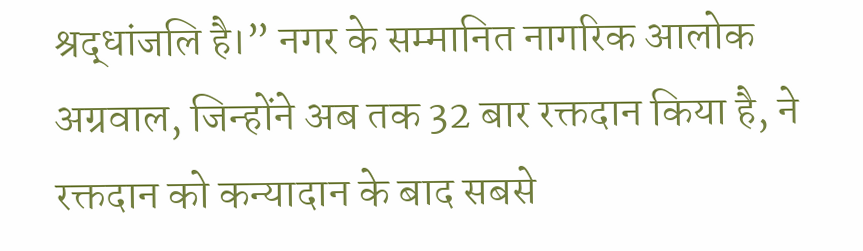श्रद्धांजलि है।” नगर के सम्मानित नागरिक आलोक अग्रवाल, जिन्होंने अब तक 32 बार रक्तदान किया है, ने रक्तदान को कन्यादान के बाद सबसे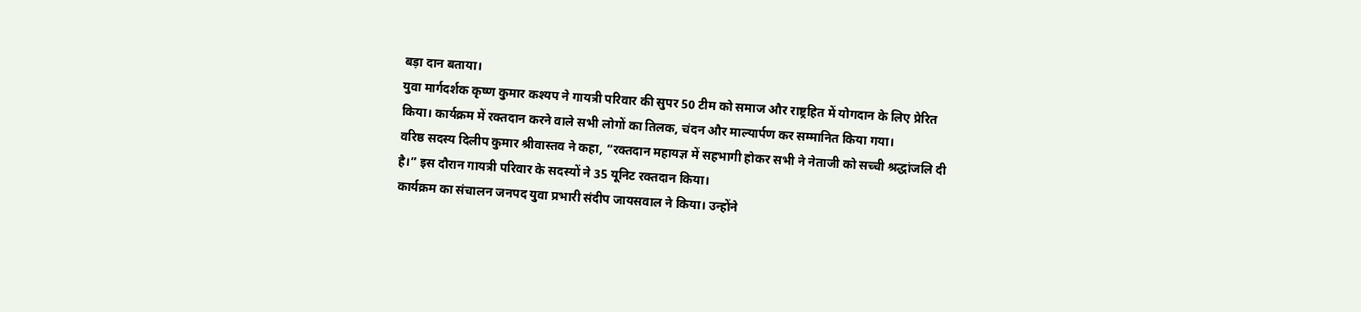बड़ा दान बताया।
युवा मार्गदर्शक कृष्ण कुमार कश्यप ने गायत्री परिवार की सुपर 50 टीम को समाज और राष्ट्रहित में योगदान के लिए प्रेरित किया। कार्यक्रम में रक्तदान करने वाले सभी लोगों का तिलक, चंदन और माल्यार्पण कर सम्मानित किया गया।
वरिष्ठ सदस्य दिलीप कुमार श्रीवास्तव ने कहा, “रक्तदान महायज्ञ में सहभागी होकर सभी ने नेताजी को सच्ची श्रद्धांजलि दी है।” इस दौरान गायत्री परिवार के सदस्यों ने 35 यूनिट रक्तदान किया।
कार्यक्रम का संचालन जनपद युवा प्रभारी संदीप जायसवाल ने किया। उन्होंने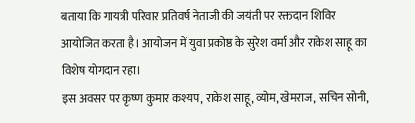बताया कि गायत्री परिवार प्रतिवर्ष नेताजी की जयंती पर रक्तदान शिविर आयोजित करता है। आयोजन में युवा प्रकोष्ठ के सुरेश वर्मा और राकेश साहू का विशेष योगदान रहा।
इस अवसर पर कृष्ण कुमार कश्यप, राकेश साहू, व्योम, खेमराज, सचिन सोनी,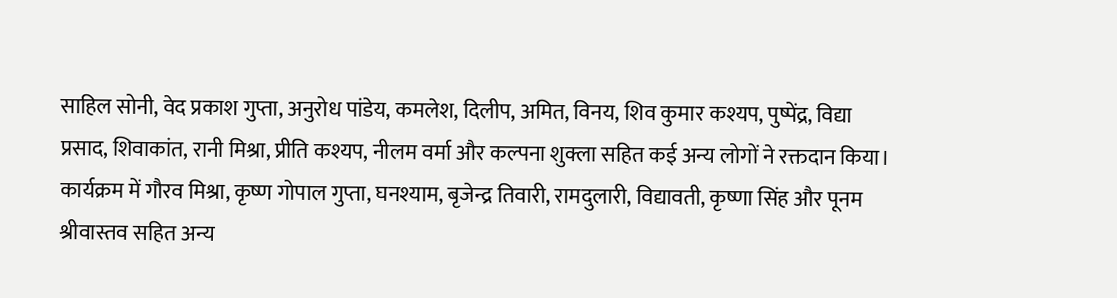साहिल सोनी, वेद प्रकाश गुप्ता, अनुरोध पांडेय, कमलेश, दिलीप, अमित, विनय, शिव कुमार कश्यप, पुष्पेंद्र, विद्या प्रसाद, शिवाकांत, रानी मिश्रा, प्रीति कश्यप, नीलम वर्मा और कल्पना शुक्ला सहित कई अन्य लोगों ने रक्तदान किया।
कार्यक्रम में गौरव मिश्रा, कृष्ण गोपाल गुप्ता, घनश्याम, बृजेन्द्र तिवारी, रामदुलारी, विद्यावती, कृष्णा सिंह और पूनम श्रीवास्तव सहित अन्य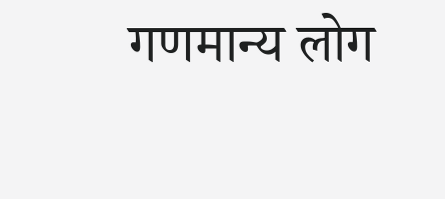गणमान्य लोग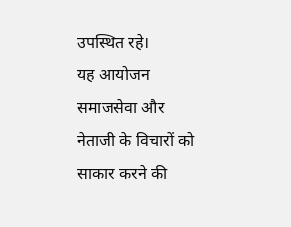उपस्थित रहे।
यह आयोजन समाजसेवा और नेताजी के विचारों को साकार करने की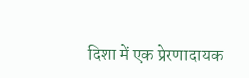दिशा में एक प्रेरणादायक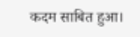कदम साबित हुआ।